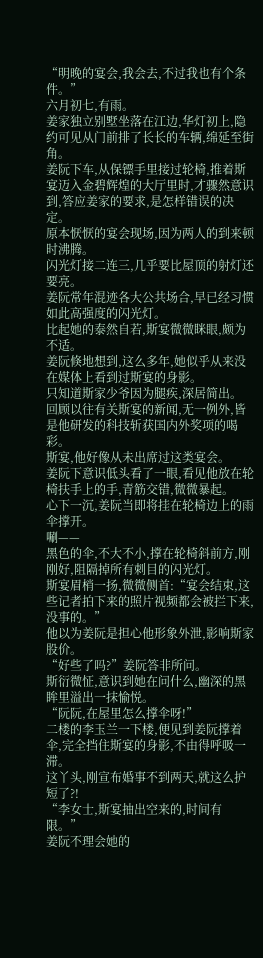“明晚的宴会,我会去,不过我也有个条件。”
六月初七,有雨。
姜家独立别墅坐落在江边,华灯初上,隐约可见从门前排了长长的车辆,绵延至街角。
姜阮下车,从保镖手里接过轮椅,推着斯宴迈入金碧辉煌的大厅里时,才骤然意识到,答应姜家的要求,是怎样错误的决定。
原本恹恹的宴会现场,因为两人的到来顿时沸腾。
闪光灯接二连三,几乎要比屋顶的射灯还要亮。
姜阮常年混迹各大公共场合,早已经习惯如此高强度的闪光灯。
比起她的泰然自若,斯宴微微眯眼,颇为不适。
姜阮倏地想到,这么多年,她似乎从来没在媒体上看到过斯宴的身影。
只知道斯家少爷因为腿疾,深居简出。
回顾以往有关斯宴的新闻,无一例外,皆是他研发的科技斩获国内外奖项的喝彩。
斯宴,他好像从未出席过这类宴会。
姜阮下意识低头看了一眼,看见他放在轮椅扶手上的手,青筋交错,微微暴起。
心下一沉,姜阮当即将挂在轮椅边上的雨伞撑开。
唰——
黑色的伞,不大不小,撑在轮椅斜前方,刚刚好,阻隔掉所有刺目的闪光灯。
斯宴眉梢一扬,微微侧首:“宴会结束,这些记者拍下来的照片视频都会被拦下来,没事的。”
他以为姜阮是担心他形象外泄,影响斯家股价。
“好些了吗?”姜阮答非所问。
斯衍微怔,意识到她在问什么,幽深的黑眸里溢出一抹愉悦。
“阮阮,在屋里怎么撑伞呀!”
二楼的李玉兰一下楼,便见到姜阮撑着伞,完全挡住斯宴的身影,不由得呼吸一滞。
这丫头,刚宣布婚事不到两天,就这么护短了?!
“李女士,斯宴抽出空来的,时间有限。”
姜阮不理会她的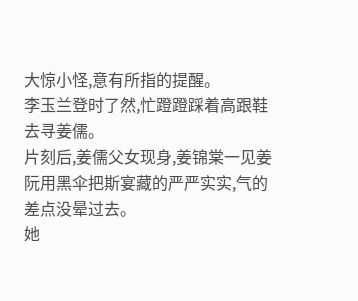大惊小怪,意有所指的提醒。
李玉兰登时了然,忙蹬蹬踩着高跟鞋去寻姜儒。
片刻后,姜儒父女现身,姜锦棠一见姜阮用黑伞把斯宴藏的严严实实,气的差点没晕过去。
她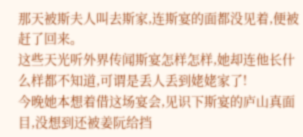那天被斯夫人叫去斯家,连斯宴的面都没见着,便被赶了回来。
这些天光听外界传闻斯宴怎样怎样,她却连他长什么样都不知道,可谓是丢人丢到姥姥家了!
今晚她本想着借这场宴会,见识下斯宴的庐山真面目,没想到还被姜阮给挡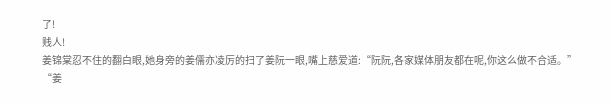了!
贱人!
姜锦棠忍不住的翻白眼,她身旁的姜儒亦凌厉的扫了姜阮一眼,嘴上慈爱道:“阮阮,各家媒体朋友都在呢,你这么做不合适。”
“姜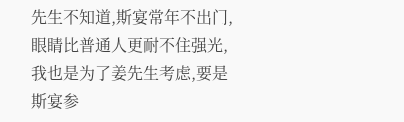先生不知道,斯宴常年不出门,眼睛比普通人更耐不住强光,我也是为了姜先生考虑,要是斯宴参